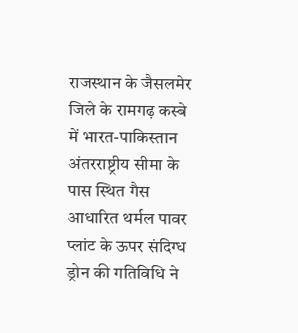राजस्थान के जैसलमेर जिले के रामगढ़ कस्बे में भारत-पाकिस्तान अंतरराष्ट्रीय सीमा के पास स्थित गैस आधारित थर्मल पावर प्लांट के ऊपर संदिग्ध ड्रोन की गतिविधि ने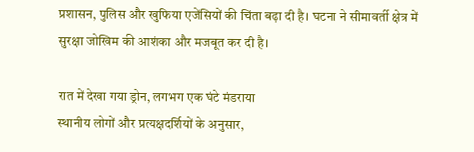प्रशासन, पुलिस और खुफिया एजेंसियों की चिंता बढ़ा दी है। घटना ने सीमावर्ती क्षेत्र में सुरक्षा जोखिम की आशंका और मजबूत कर दी है।

रात में देखा गया ड्रोन, लगभग एक घंटे मंडराया
स्थानीय लोगों और प्रत्यक्षदर्शियों के अनुसार,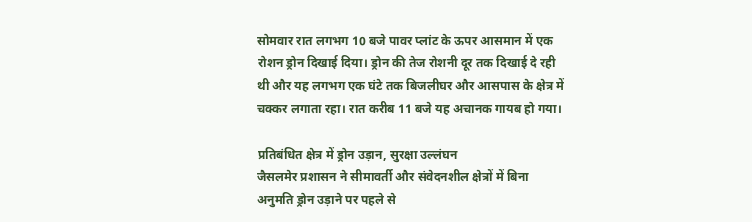सोमवार रात लगभग 10 बजे पावर प्लांट के ऊपर आसमान में एक रोशन ड्रोन दिखाई दिया। ड्रोन की तेज रोशनी दूर तक दिखाई दे रही थी और यह लगभग एक घंटे तक बिजलीघर और आसपास के क्षेत्र में चक्कर लगाता रहा। रात करीब 11 बजे यह अचानक गायब हो गया।

प्रतिबंधित क्षेत्र में ड्रोन उड़ान, सुरक्षा उल्लंघन
जैसलमेर प्रशासन ने सीमावर्ती और संवेदनशील क्षेत्रों में बिना अनुमति ड्रोन उड़ाने पर पहले से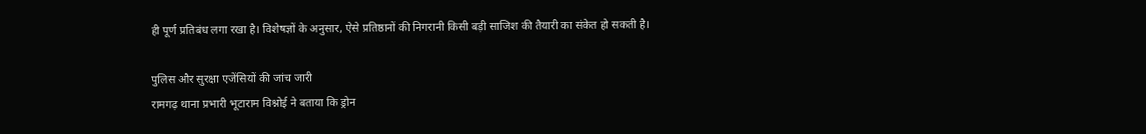ही पूर्ण प्रतिबंध लगा रखा है। विशेषज्ञों के अनुसार, ऐसे प्रतिष्ठानों की निगरानी किसी बड़ी साजिश की तैयारी का संकेत हो सकती है।

पुलिस और सुरक्षा एजेंसियों की जांच जारी
रामगढ़ थाना प्रभारी भूटाराम विश्नोई ने बताया कि ड्रोन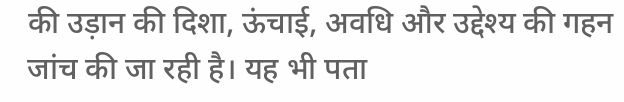की उड़ान की दिशा, ऊंचाई, अवधि और उद्देश्य की गहन जांच की जा रही है। यह भी पता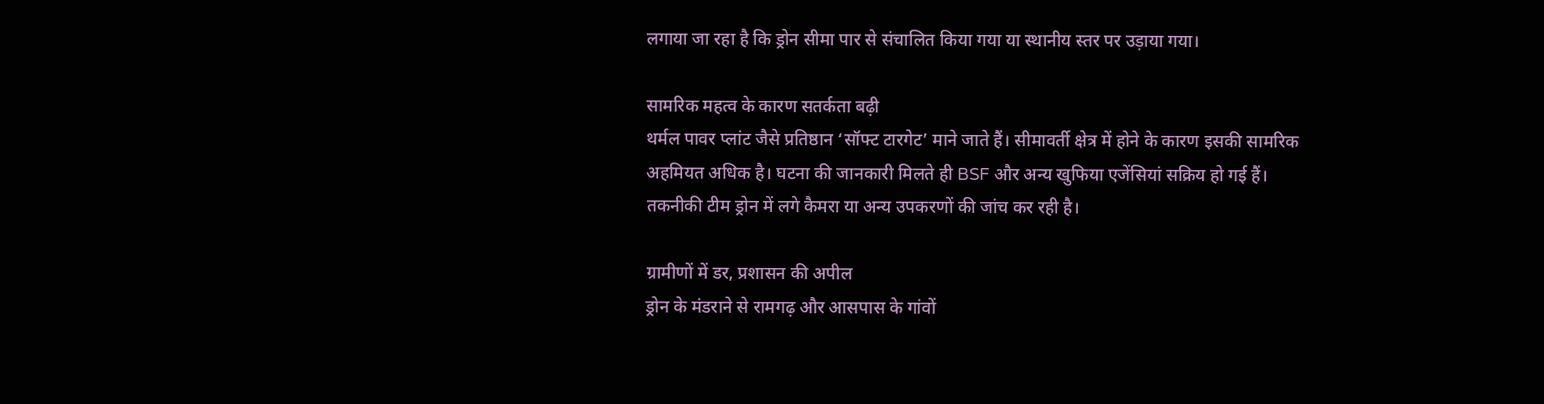लगाया जा रहा है कि ड्रोन सीमा पार से संचालित किया गया या स्थानीय स्तर पर उड़ाया गया।

सामरिक महत्व के कारण सतर्कता बढ़ी
थर्मल पावर प्लांट जैसे प्रतिष्ठान ‘सॉफ्ट टारगेट’ माने जाते हैं। सीमावर्ती क्षेत्र में होने के कारण इसकी सामरिक अहमियत अधिक है। घटना की जानकारी मिलते ही BSF और अन्य खुफिया एजेंसियां सक्रिय हो गई हैं। तकनीकी टीम ड्रोन में लगे कैमरा या अन्य उपकरणों की जांच कर रही है।

ग्रामीणों में डर, प्रशासन की अपील
ड्रोन के मंडराने से रामगढ़ और आसपास के गांवों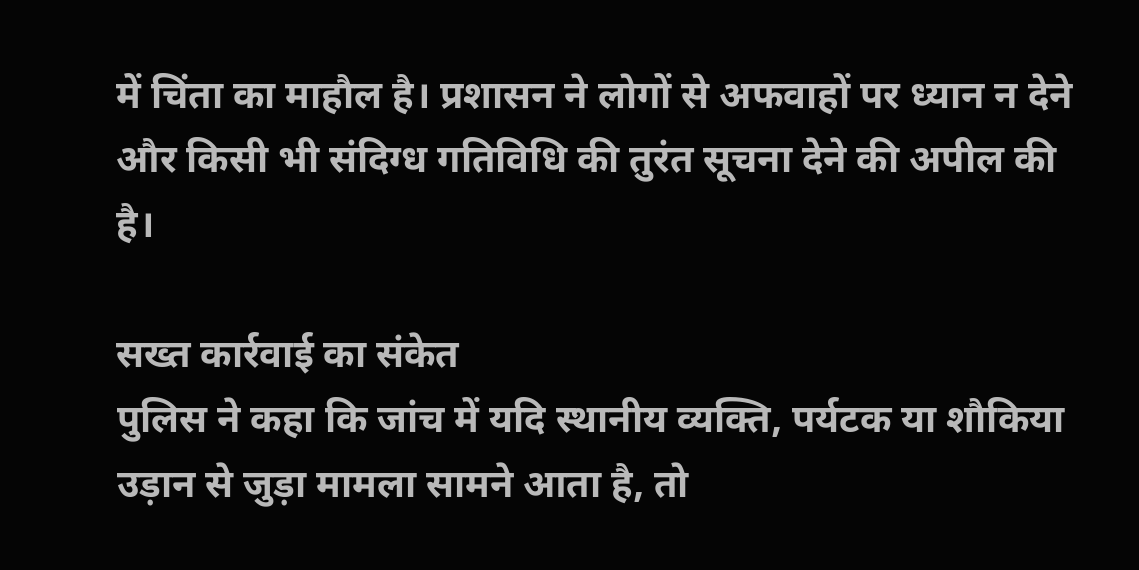में चिंता का माहौल है। प्रशासन ने लोगों से अफवाहों पर ध्यान न देने और किसी भी संदिग्ध गतिविधि की तुरंत सूचना देने की अपील की है।

सख्त कार्रवाई का संकेत
पुलिस ने कहा कि जांच में यदि स्थानीय व्यक्ति, पर्यटक या शौकिया उड़ान से जुड़ा मामला सामने आता है, तो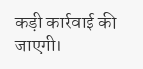कड़ी कार्रवाई की जाएगी।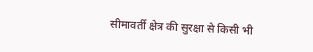सीमावर्ती क्षेत्र की सुरक्षा से किसी भी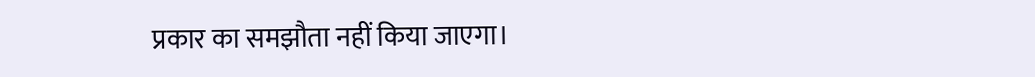प्रकार का समझौता नहीं किया जाएगा।